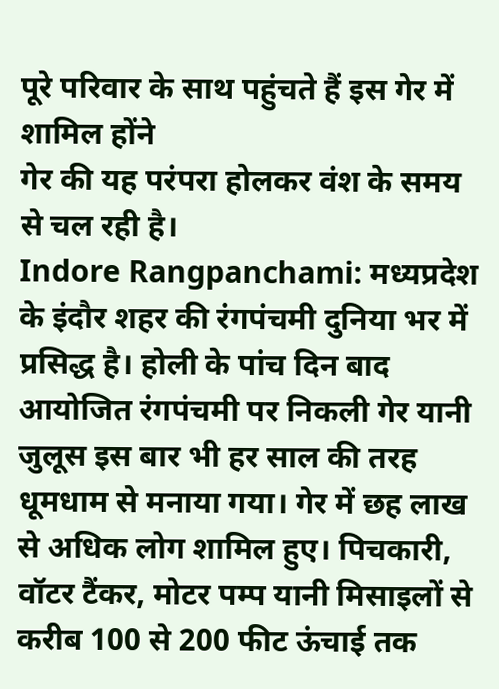पूरे परिवार के साथ पहुंचते हैं इस गेर में शामिल होंने
गेर की यह परंपरा होलकर वंश के समय से चल रही है।
Indore Rangpanchami: मध्यप्रदेश के इंदौर शहर की रंगपंचमी दुनिया भर में प्रसिद्ध है। होली के पांच दिन बाद आयोजित रंगपंचमी पर निकली गेर यानी जुलूस इस बार भी हर साल की तरह धूमधाम से मनाया गया। गेर में छह लाख से अधिक लोग शामिल हुए। पिचकारी, वॉटर टैंकर, मोटर पम्प यानी मिसाइलों से करीब 100 से 200 फीट ऊंचाई तक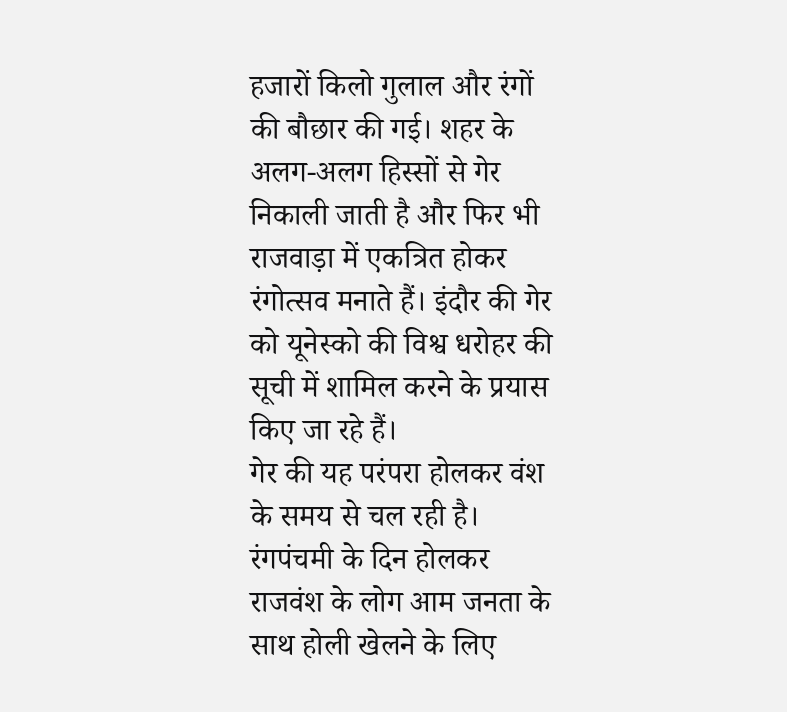हजारों किलो गुलाल और रंगों की बौछार की गई। शहर के अलग-अलग हिस्सों से गेर निकाली जाती है और फिर भी राजवाड़ा में एकत्रित होकर रंगोत्सव मनाते हैं। इंदौर की गेर को यूनेस्को की विश्व धरोहर की सूची में शामिल करने के प्रयास किए जा रहे हैं।
गेर की यह परंपरा होलकर वंश के समय से चल रही है। रंगपंचमी के दिन होलकर राजवंश के लोग आम जनता के साथ होली खेलने के लिए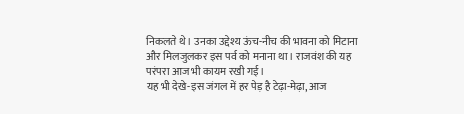निकलते थे। उनका उद्देश्य ऊंच-नीच की भावना को मिटाना और मिलजुलकर इस पर्व को मनाना था। राजवंश की यह परंपरा आज भी कायम रखी गई।
यह भी देखे-इस जंगल में हर पेड़ है टेढ़ा-मेढ़ा, आज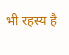भी रहस्य है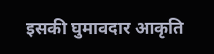इसकी घुमावदार आकृति